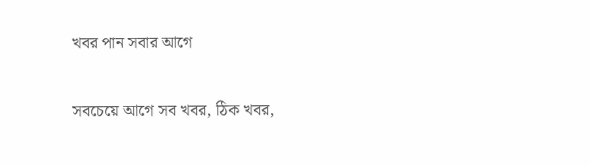খবর পান সবার আগে

সবচেয়ে আগে সব খবর, ঠিক খবর,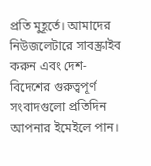প্রতি মুহূর্তে। আমাদের নিউজলেটারে সাবস্ক্রাইব করুন এবং দেশ-বিদেশের গুরুত্বপূর্ণ সংবাদগুলো প্রতিদিন আপনার ইমেইলে পান।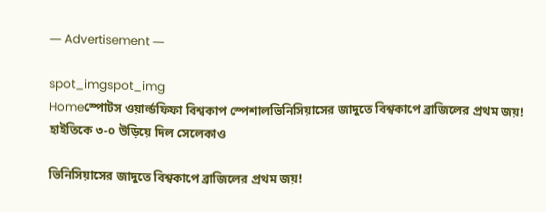― Advertisement ―

spot_imgspot_img
Homeস্পোটস ওয়ার্ল্ডফিফা বিশ্বকাপ স্পেশালভিনিসিয়াসের জাদুতে বিশ্বকাপে ব্রাজিলের প্রথম জয়! হাইতিকে ৩-০ উড়িয়ে দিল সেলেকাও

ভিনিসিয়াসের জাদুতে বিশ্বকাপে ব্রাজিলের প্রথম জয়!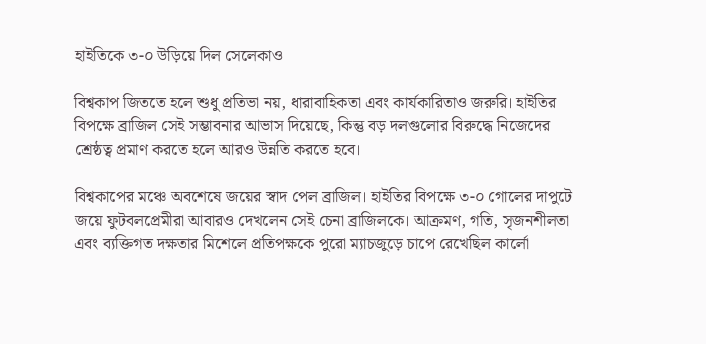হাইতিকে ৩-০ উড়িয়ে দিল সেলেকাও

বিশ্বকাপ জিততে হলে শুধু প্রতিভা নয়, ধারাবাহিকতা এবং কার্যকারিতাও জরুরি। হাইতির বিপক্ষে ব্রাজিল সেই সম্ভাবনার আভাস দিয়েছে, কিন্তু বড় দলগুলোর বিরুদ্ধে নিজেদের শ্রেষ্ঠত্ব প্রমাণ করতে হলে আরও উন্নতি করতে হবে।

বিশ্বকাপের মঞ্চে অবশেষে জয়ের স্বাদ পেল ব্রাজিল। হাইতির বিপক্ষে ৩-০ গোলের দাপুটে জয়ে ফুটবলপ্রেমীরা আবারও দেখলেন সেই চেনা ব্রাজিলকে। আক্রমণ, গতি, সৃজনশীলতা এবং ব্যক্তিগত দক্ষতার মিশেলে প্রতিপক্ষকে পুরো ম্যাচজুড়ে চাপে রেখেছিল কার্লো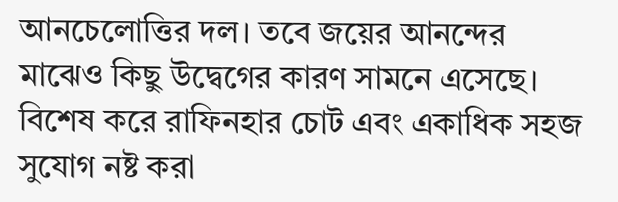আনচেলোত্তির দল। তবে জয়ের আনন্দের মাঝেও কিছু উদ্বেগের কারণ সামনে এসেছে। বিশেষ করে রাফিনহার চোট এবং একাধিক সহজ সুযোগ নষ্ট করা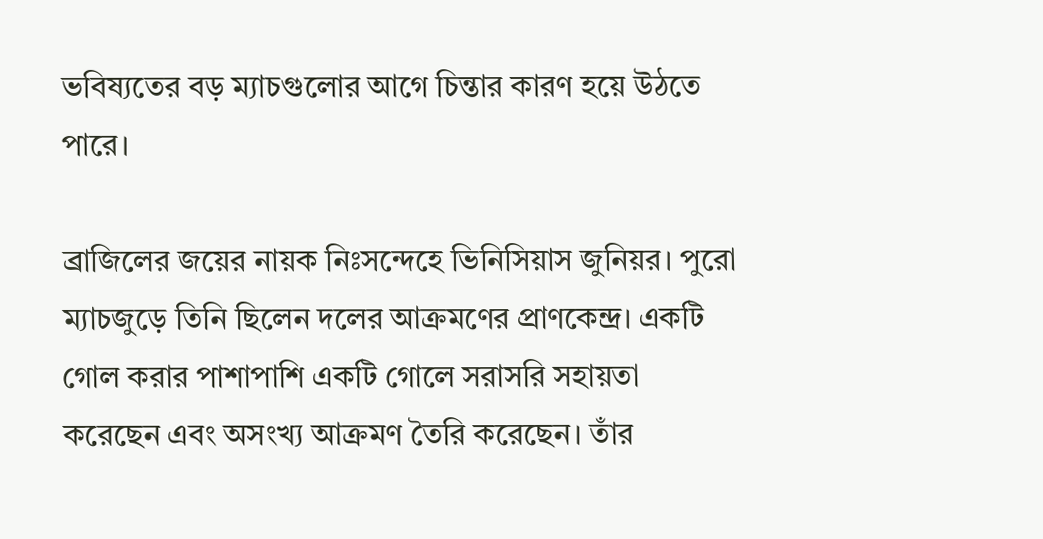ভবিষ্যতের বড় ম্যাচগুলোর আগে চিন্তার কারণ হয়ে উঠতে পারে।

ব্রাজিলের জয়ের নায়ক নিঃসন্দেহে ভিনিসিয়াস জুনিয়র। পুরো ম্যাচজুড়ে তিনি ছিলেন দলের আক্রমণের প্রাণকেন্দ্র। একটি গোল করার পাশাপাশি একটি গোলে সরাসরি সহায়তা করেছেন এবং অসংখ্য আক্রমণ তৈরি করেছেন। তাঁর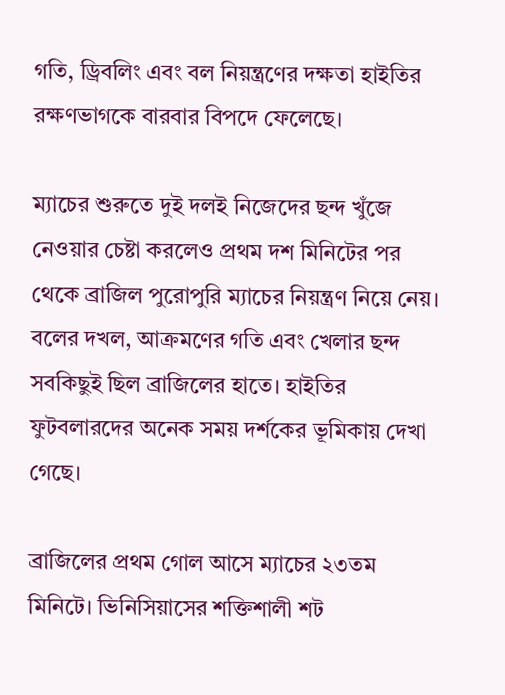গতি, ড্রিবলিং এবং বল নিয়ন্ত্রণের দক্ষতা হাইতির রক্ষণভাগকে বারবার বিপদে ফেলেছে।

ম্যাচের শুরুতে দুই দলই নিজেদের ছন্দ খুঁজে নেওয়ার চেষ্টা করলেও প্রথম দশ মিনিটের পর থেকে ব্রাজিল পুরোপুরি ম্যাচের নিয়ন্ত্রণ নিয়ে নেয়। বলের দখল, আক্রমণের গতি এবং খেলার ছন্দ সবকিছুই ছিল ব্রাজিলের হাতে। হাইতির ফুটবলারদের অনেক সময় দর্শকের ভূমিকায় দেখা গেছে।

ব্রাজিলের প্রথম গোল আসে ম্যাচের ২৩তম মিনিটে। ভিনিসিয়াসের শক্তিশালী শট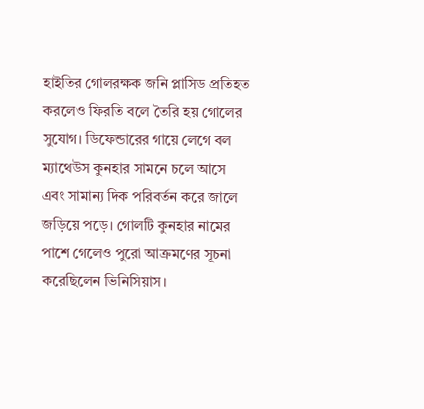হাইতির গোলরক্ষক জনি প্লাসিড প্রতিহত করলেও ফিরতি বলে তৈরি হয় গোলের সুযোগ। ডিফেন্ডারের গায়ে লেগে বল ম্যাথেউস কুনহার সামনে চলে আসে এবং সামান্য দিক পরিবর্তন করে জালে জড়িয়ে পড়ে। গোলটি কুনহার নামের পাশে গেলেও পুরো আক্রমণের সূচনা করেছিলেন ভিনিসিয়াস।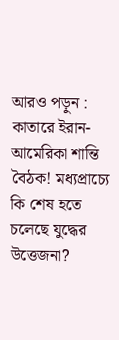আরও পড়ুন :  কাতারে ইরান-আমেরিকা শান্তি বৈঠক! মধ্যপ্রাচ্যে কি শেষ হতে চলেছে যুদ্ধের উত্তেজনা?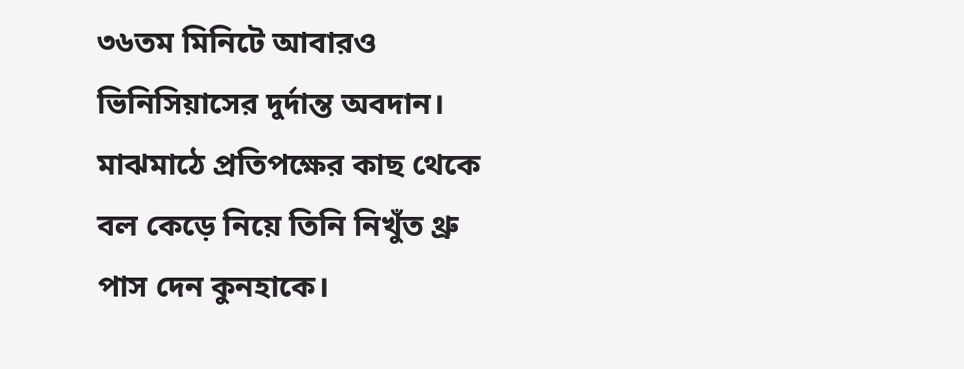৩৬তম মিনিটে আবারও ভিনিসিয়াসের দুর্দান্ত অবদান। মাঝমাঠে প্রতিপক্ষের কাছ থেকে বল কেড়ে নিয়ে তিনি নিখুঁত থ্রু পাস দেন কুনহাকে।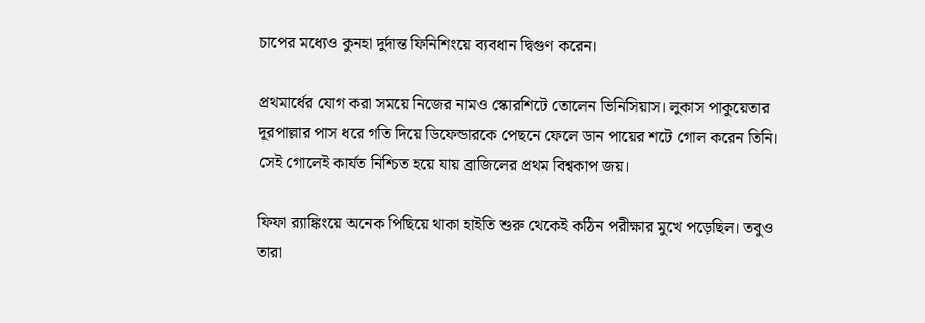চাপের মধ্যেও কুনহা দুর্দান্ত ফিনিশিংয়ে ব্যবধান দ্বিগুণ করেন।

প্রথমার্ধের যোগ করা সময়ে নিজের নামও স্কোরশিটে তোলেন ভিনিসিয়াস। লুকাস পাকুয়েতার দূরপাল্লার পাস ধরে গতি দিয়ে ডিফেন্ডারকে পেছনে ফেলে ডান পায়ের শটে গোল করেন তিনি। সেই গোলেই কার্যত নিশ্চিত হয়ে যায় ব্রাজিলের প্রথম বিশ্বকাপ জয়।

ফিফা র‌্যাঙ্কিংয়ে অনেক পিছিয়ে থাকা হাইতি শুরু থেকেই কঠিন পরীক্ষার মুখে পড়েছিল। তবুও তারা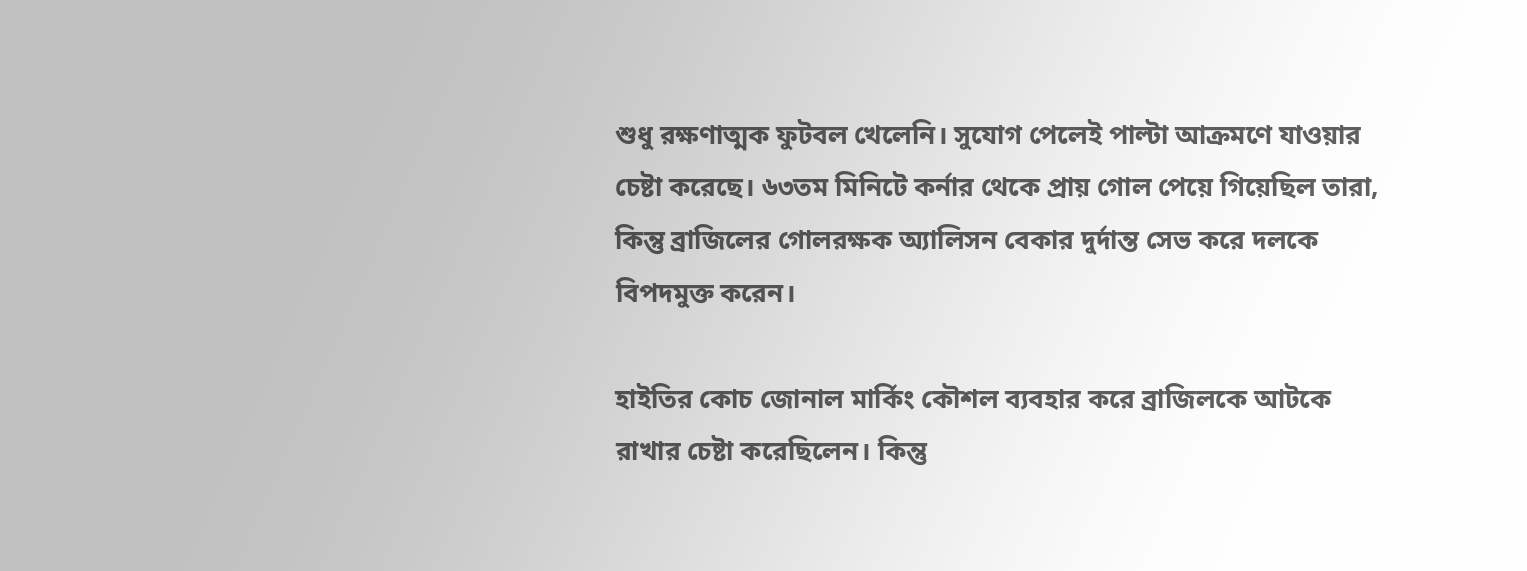শুধু রক্ষণাত্মক ফুটবল খেলেনি। সুযোগ পেলেই পাল্টা আক্রমণে যাওয়ার চেষ্টা করেছে। ৬৩তম মিনিটে কর্নার থেকে প্রায় গোল পেয়ে গিয়েছিল তারা, কিন্তু ব্রাজিলের গোলরক্ষক অ্যালিসন বেকার দুর্দান্ত সেভ করে দলকে বিপদমুক্ত করেন।

হাইতির কোচ জোনাল মার্কিং কৌশল ব্যবহার করে ব্রাজিলকে আটকে রাখার চেষ্টা করেছিলেন। কিন্তু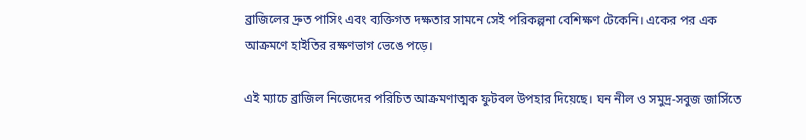ব্রাজিলের দ্রুত পাসিং এবং ব্যক্তিগত দক্ষতার সামনে সেই পরিকল্পনা বেশিক্ষণ টেকেনি। একের পর এক আক্রমণে হাইতির রক্ষণভাগ ভেঙে পড়ে।

এই ম্যাচে ব্রাজিল নিজেদের পরিচিত আক্রমণাত্মক ফুটবল উপহার দিয়েছে। ঘন নীল ও সমুদ্র-সবুজ জার্সিতে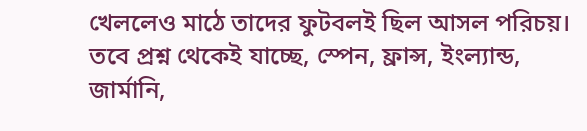খেললেও মাঠে তাদের ফুটবলই ছিল আসল পরিচয়। তবে প্রশ্ন থেকেই যাচ্ছে, স্পেন, ফ্রান্স, ইংল্যান্ড, জার্মানি,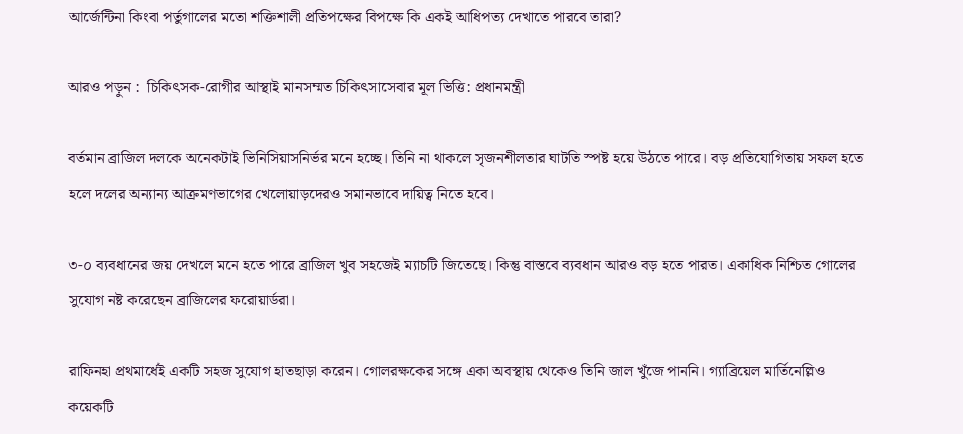আর্জেন্টিনা কিংবা পর্তুগালের মতো শক্তিশালী প্রতিপক্ষের বিপক্ষে কি একই আধিপত্য দেখাতে পারবে তারা?

আরও পড়ুন :  চিকিৎসক-রোগীর আস্থাই মানসম্মত চিকিৎসাসেবার মূল ভিত্তি: প্রধানমন্ত্রী

বর্তমান ব্রাজিল দলকে অনেকটাই ভিনিসিয়াসনির্ভর মনে হচ্ছে। তিনি না থাকলে সৃজনশীলতার ঘাটতি স্পষ্ট হয়ে উঠতে পারে। বড় প্রতিযোগিতায় সফল হতে হলে দলের অন্যান্য আক্রমণভাগের খেলোয়াড়দেরও সমানভাবে দায়িত্ব নিতে হবে।

৩-০ ব্যবধানের জয় দেখলে মনে হতে পারে ব্রাজিল খুব সহজেই ম্যাচটি জিতেছে। কিন্তু বাস্তবে ব্যবধান আরও বড় হতে পারত। একাধিক নিশ্চিত গোলের সুযোগ নষ্ট করেছেন ব্রাজিলের ফরোয়ার্ডরা।

রাফিনহা প্রথমার্ধেই একটি সহজ সুযোগ হাতছাড়া করেন। গোলরক্ষকের সঙ্গে একা অবস্থায় থেকেও তিনি জাল খুঁজে পাননি। গ্যাব্রিয়েল মার্তিনেল্লিও কয়েকটি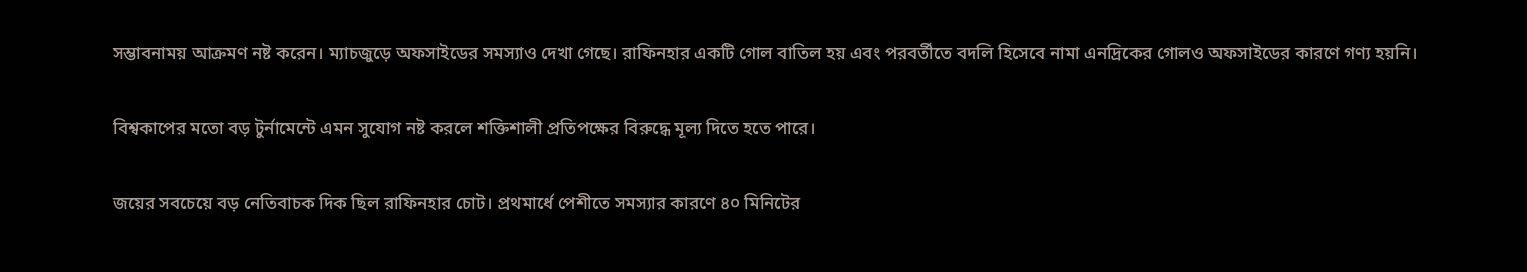সম্ভাবনাময় আক্রমণ নষ্ট করেন। ম্যাচজুড়ে অফসাইডের সমস্যাও দেখা গেছে। রাফিনহার একটি গোল বাতিল হয় এবং পরবর্তীতে বদলি হিসেবে নামা এনদ্রিকের গোলও অফসাইডের কারণে গণ্য হয়নি।

বিশ্বকাপের মতো বড় টুর্নামেন্টে এমন সুযোগ নষ্ট করলে শক্তিশালী প্রতিপক্ষের বিরুদ্ধে মূল্য দিতে হতে পারে।

জয়ের সবচেয়ে বড় নেতিবাচক দিক ছিল রাফিনহার চোট। প্রথমার্ধে পেশীতে সমস্যার কারণে ৪০ মিনিটের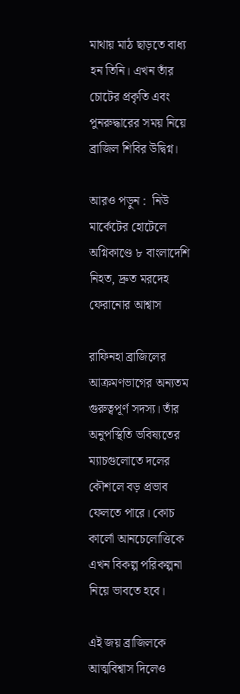মাথায় মাঠ ছাড়তে বাধ্য হন তিনি। এখন তাঁর চোটের প্রকৃতি এবং পুনরুদ্ধারের সময় নিয়ে ব্রাজিল শিবির উদ্বিগ্ন।

আরও পড়ুন :  নিউ মার্কেটের হোটেলে অগ্নিকাণ্ডে ৮ বাংলাদেশি নিহত, দ্রুত মরদেহ ফেরানোর আশ্বাস

রাফিনহা ব্রাজিলের আক্রমণভাগের অন্যতম গুরুত্বপূর্ণ সদস্য। তাঁর অনুপস্থিতি ভবিষ্যতের ম্যাচগুলোতে দলের কৌশলে বড় প্রভাব ফেলতে পারে। কোচ কার্লো আনচেলোত্তিকে এখন বিকল্প পরিকল্পনা নিয়ে ভাবতে হবে।

এই জয় ব্রাজিলকে আত্মবিশ্বাস দিলেও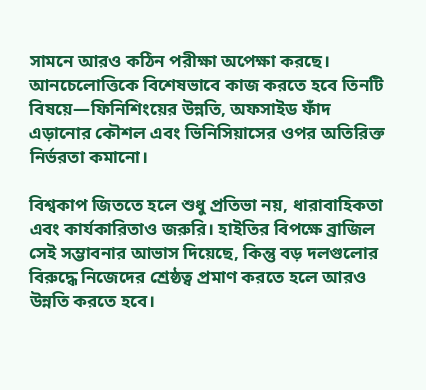সামনে আরও কঠিন পরীক্ষা অপেক্ষা করছে। আনচেলোত্তিকে বিশেষভাবে কাজ করতে হবে তিনটি বিষয়ে—ফিনিশিংয়ের উন্নতি, অফসাইড ফাঁদ এড়ানোর কৌশল এবং ভিনিসিয়াসের ওপর অতিরিক্ত নির্ভরতা কমানো।

বিশ্বকাপ জিততে হলে শুধু প্রতিভা নয়, ধারাবাহিকতা এবং কার্যকারিতাও জরুরি। হাইতির বিপক্ষে ব্রাজিল সেই সম্ভাবনার আভাস দিয়েছে, কিন্তু বড় দলগুলোর বিরুদ্ধে নিজেদের শ্রেষ্ঠত্ব প্রমাণ করতে হলে আরও উন্নতি করতে হবে।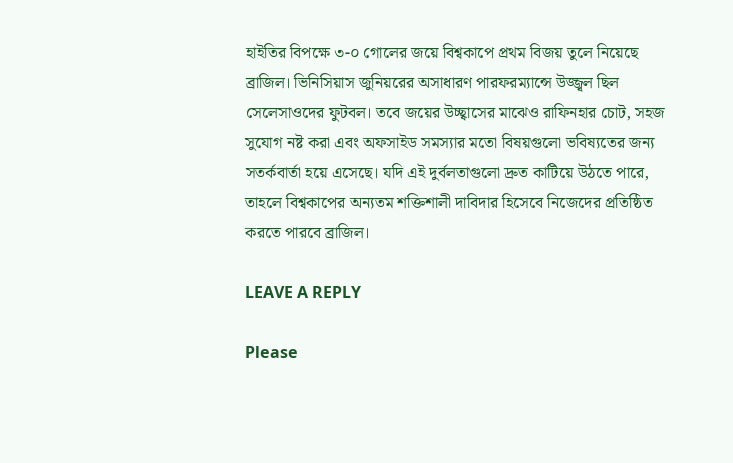হাইতির বিপক্ষে ৩-০ গোলের জয়ে বিশ্বকাপে প্রথম বিজয় তুলে নিয়েছে ব্রাজিল। ভিনিসিয়াস জুনিয়রের অসাধারণ পারফরম্যান্সে উজ্জ্বল ছিল সেলেসাওদের ফুটবল। তবে জয়ের উচ্ছ্বাসের মাঝেও রাফিনহার চোট, সহজ সুযোগ নষ্ট করা এবং অফসাইড সমস্যার মতো বিষয়গুলো ভবিষ্যতের জন্য সতর্কবার্তা হয়ে এসেছে। যদি এই দুর্বলতাগুলো দ্রুত কাটিয়ে উঠতে পারে, তাহলে বিশ্বকাপের অন্যতম শক্তিশালী দাবিদার হিসেবে নিজেদের প্রতিষ্ঠিত করতে পারবে ব্রাজিল।

LEAVE A REPLY

Please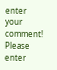enter your comment!
Please enter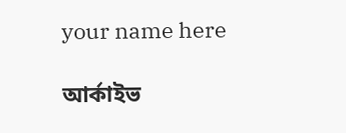your name here

আর্কাইভ